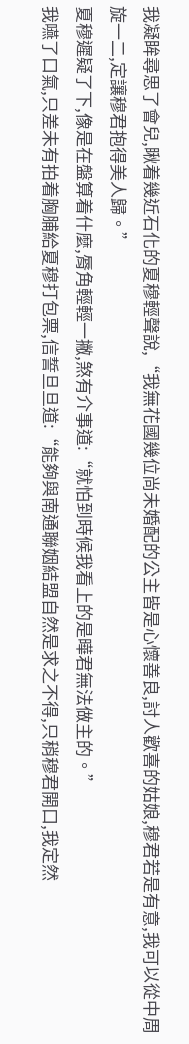我凝眸尋思了會兒,瞅着幾近石化的夏穆輕聲說,“我無花國幾位尚未婚配的公主皆是心懷善良,討人歡喜的姑娘,穆君若是有意,我可以從中周旋一二,定讓穆君抱得美人歸。”
夏穆遲疑了下,像是在盤算着什麼,脣角輕輕一撇,煞有介事道:“就怕到時候我看上的是曄君無法做主的。”
我嚥了口氣,只差未有拍着胸脯給夏穆打包票,信誓旦旦道:“能夠與南通聯姻結盟自然是求之不得,只稍穆君開口,我定然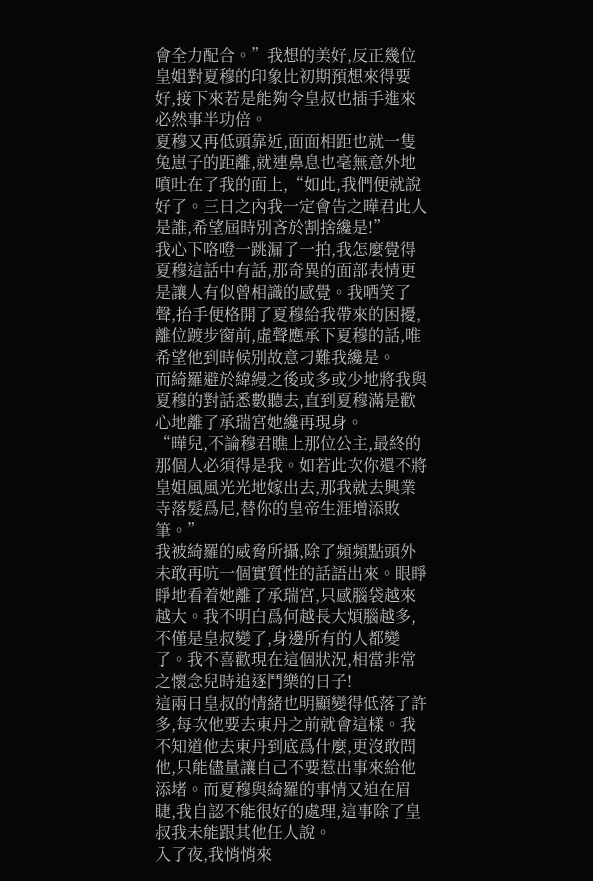會全力配合。”我想的美好,反正幾位皇姐對夏穆的印象比初期預想來得要好,接下來若是能夠令皇叔也插手進來必然事半功倍。
夏穆又再低頭靠近,面面相距也就一隻兔崽子的距離,就連鼻息也毫無意外地噴吐在了我的面上,“如此,我們便就說好了。三日之內我一定會告之曄君此人是誰,希望屆時別吝於割捨纔是!”
我心下咯噔一跳漏了一拍,我怎麼覺得夏穆這話中有話,那奇異的面部表情更是讓人有似曾相識的感覺。我哂笑了聲,抬手便格開了夏穆給我帶來的困擾,離位踱步窗前,虛聲應承下夏穆的話,唯希望他到時候別故意刁難我纔是。
而綺羅避於緯縵之後或多或少地將我與夏穆的對話悉數聽去,直到夏穆滿是歡心地離了承瑞宮她纔再現身。
“曄兒,不論穆君瞧上那位公主,最終的那個人必須得是我。如若此次你還不將皇姐風風光光地嫁出去,那我就去興業寺落髮爲尼,替你的皇帝生涯增添敗筆。”
我被綺羅的威脅所攝,除了頻頻點頭外未敢再吭一個實質性的話語出來。眼睜睜地看着她離了承瑞宮,只感腦袋越來越大。我不明白爲何越長大煩腦越多,不僅是皇叔變了,身邊所有的人都變了。我不喜歡現在這個狀況,相當非常之懷念兒時追逐鬥樂的日子!
這兩日皇叔的情緒也明顯變得低落了許多,每次他要去東丹之前就會這樣。我不知道他去東丹到底爲什麼,更沒敢問他,只能儘量讓自己不要惹出事來給他添堵。而夏穆與綺羅的事情又迫在眉睫,我自認不能很好的處理,這事除了皇叔我未能跟其他任人說。
入了夜,我悄悄來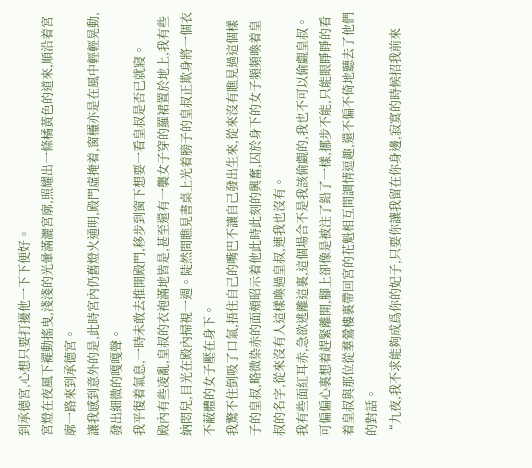到承德宮,心想只要打擾他一下下便好。
宮燈在夜風下襬動搖曳,淺淺的光暈滿灑宮廓,照耀出一條橘黃色的道來,順沿着宮廓一路來到承德宮。
讓我感到意外的是,此時宮內仍舊燈火通明,殿門虛掩着,窗欞亦是在風中輕輕晃動,發出細微的嘎嘎聲。
我平復着氣息,一時未敢去推開殿門,移步到窗下想要一看皇叔是否已就寢。
殿內有些凌亂,皇叔的衣袍滿地皆是,甚至還有一襲女子穿的羅裙置於地上,我有些納悶兒,目光在殿內掃視一週。陡然間瞧見書桌上光着膀子的皇叔正欺身將一個衣不蔽體的女子壓在身下。
我驚不住倒吸了口氣,捂住自己的嘴巴不讓自己發出生來,從來沒有瞧見過這個樣子的皇叔,略微染赤的面頰昭示着他此時此刻的興奮,囚於身下的女子頻頻喚着皇叔的名字,從來沒有人這樣喚過皇叔,連我也沒有。
我有些面紅耳赤,急欲逃離這裏,這個場合不是我該偷覷的,我也不可以偷覷皇叔。可偏偏心裏想着趕緊離開,腳上卻像是被注了鉛了一樣,挪步不能,只能眼睜睜的看着皇叔與那位從羣鶯樓裏帶回宮的花魁相互間調情逗趣,還不偏不倚地聽去了他們的對話。
“九夜,我不求能夠成爲你的妃子,只要你讓我留在你身邊,寂寞的時候招我前來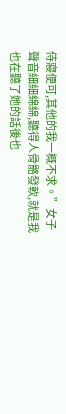侍寢便可,其他的我一概不求。”女子聲音細細綿綿,聽得人骨骼發軟,就是我也在聽了她的話後也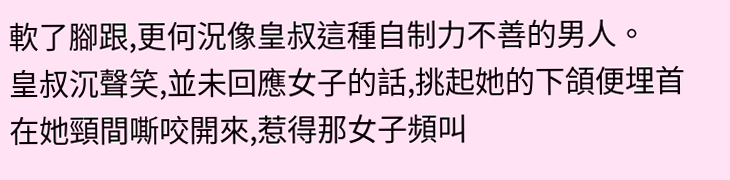軟了腳跟,更何況像皇叔這種自制力不善的男人。
皇叔沉聲笑,並未回應女子的話,挑起她的下頜便埋首在她頸間嘶咬開來,惹得那女子頻叫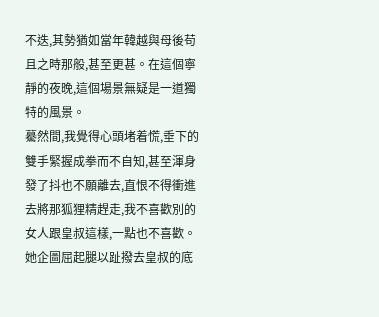不迭,其勢猶如當年韓越與母後苟且之時那般,甚至更甚。在這個寧靜的夜晚,這個場景無疑是一道獨特的風景。
驀然間,我覺得心頭堵着慌,垂下的雙手緊握成拳而不自知,甚至渾身發了抖也不願離去,直恨不得衝進去將那狐狸精趕走,我不喜歡別的女人跟皇叔這樣,一點也不喜歡。
她企圖屈起腿以趾撥去皇叔的底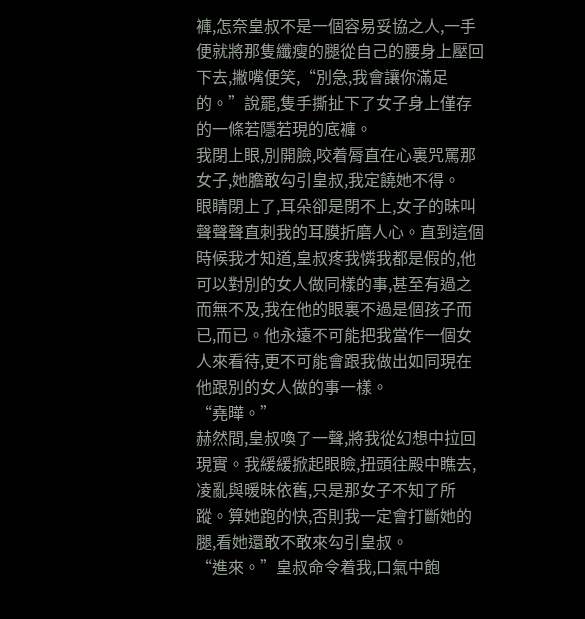褲,怎奈皇叔不是一個容易妥協之人,一手便就將那隻纖瘦的腿從自己的腰身上壓回下去,撇嘴便笑,“別急,我會讓你滿足的。”說罷,隻手撕扯下了女子身上僅存的一條若隱若現的底褲。
我閉上眼,別開臉,咬着脣直在心裏咒罵那女子,她膽敢勾引皇叔,我定饒她不得。
眼睛閉上了,耳朵卻是閉不上,女子的昧叫聲聲聲直刺我的耳膜折磨人心。直到這個時候我才知道,皇叔疼我憐我都是假的,他可以對別的女人做同樣的事,甚至有過之而無不及,我在他的眼裏不過是個孩子而已,而已。他永遠不可能把我當作一個女人來看待,更不可能會跟我做出如同現在他跟別的女人做的事一樣。
“堯曄。”
赫然間,皇叔喚了一聲,將我從幻想中拉回現實。我緩緩掀起眼瞼,扭頭往殿中瞧去,凌亂與暖昧依舊,只是那女子不知了所蹤。算她跑的快,否則我一定會打斷她的腿,看她還敢不敢來勾引皇叔。
“進來。”皇叔命令着我,口氣中飽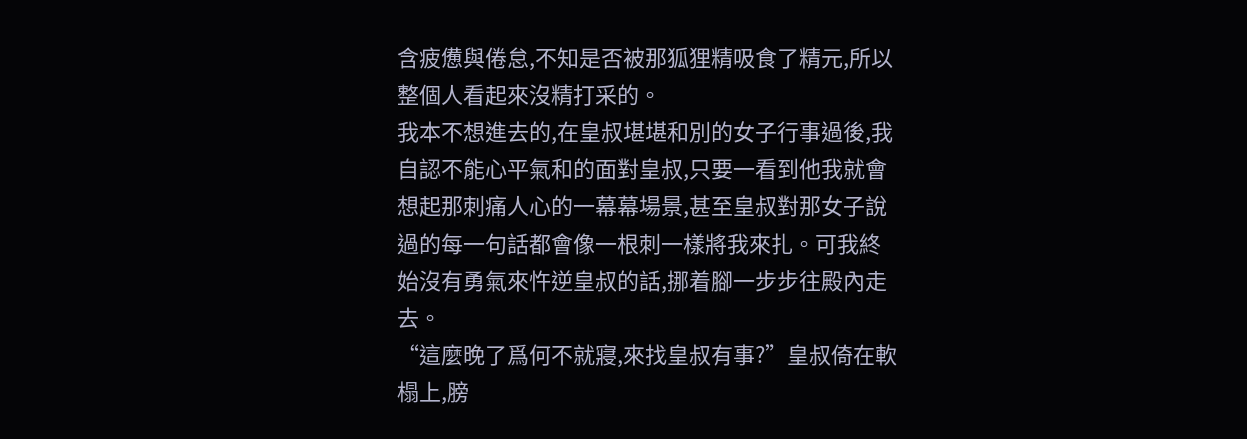含疲憊與倦怠,不知是否被那狐狸精吸食了精元,所以整個人看起來沒精打采的。
我本不想進去的,在皇叔堪堪和別的女子行事過後,我自認不能心平氣和的面對皇叔,只要一看到他我就會想起那刺痛人心的一幕幕場景,甚至皇叔對那女子說過的每一句話都會像一根刺一樣將我來扎。可我終始沒有勇氣來忤逆皇叔的話,挪着腳一步步往殿內走去。
“這麼晚了爲何不就寢,來找皇叔有事?”皇叔倚在軟榻上,膀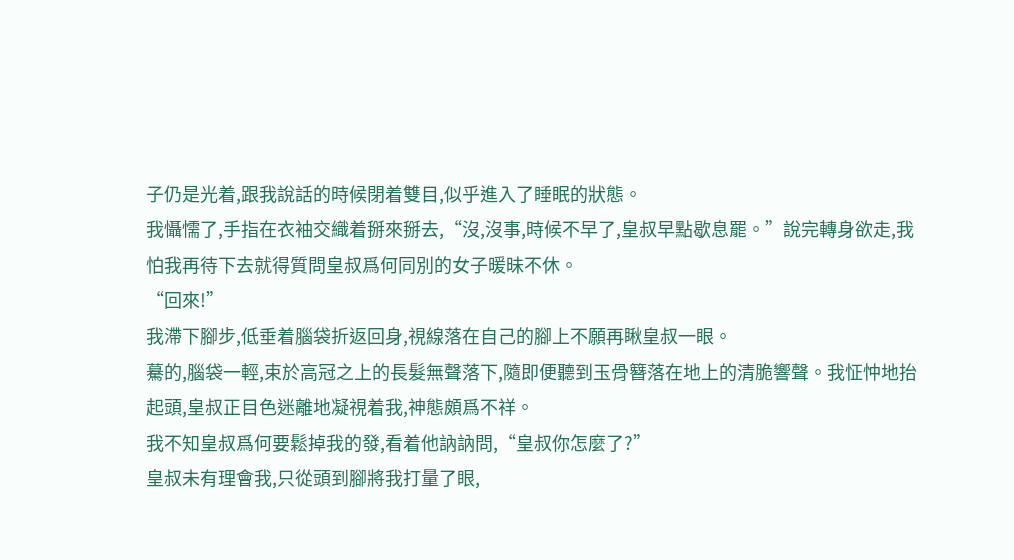子仍是光着,跟我說話的時候閉着雙目,似乎進入了睡眠的狀態。
我懾懦了,手指在衣袖交織着掰來掰去,“沒,沒事,時候不早了,皇叔早點歇息罷。”說完轉身欲走,我怕我再待下去就得質問皇叔爲何同別的女子暖昧不休。
“回來!”
我滯下腳步,低垂着腦袋折返回身,視線落在自己的腳上不願再瞅皇叔一眼。
驀的,腦袋一輕,束於高冠之上的長髮無聲落下,隨即便聽到玉骨簪落在地上的清脆響聲。我怔忡地抬起頭,皇叔正目色迷離地凝視着我,神態頗爲不祥。
我不知皇叔爲何要鬆掉我的發,看着他訥訥問,“皇叔你怎麼了?”
皇叔未有理會我,只從頭到腳將我打量了眼,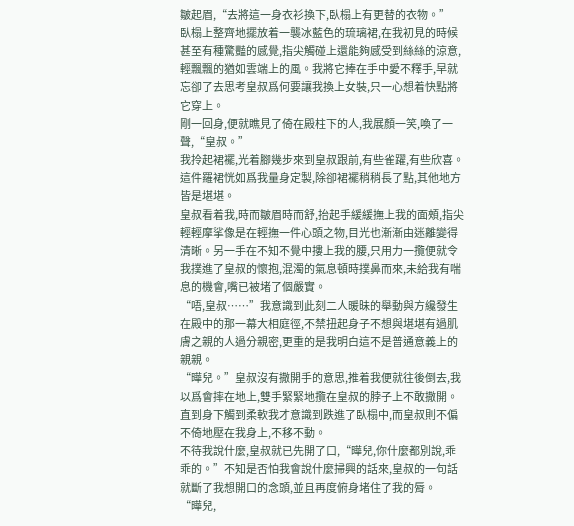皺起眉,“去將這一身衣衫換下,臥榻上有更替的衣物。”
臥榻上整齊地擺放着一襲冰藍色的琉璃裙,在我初見的時候甚至有種驚豔的感覺,指尖觸碰上還能夠感受到絲絲的涼意,輕飄飄的猶如雲端上的風。我將它捧在手中愛不釋手,早就忘卻了去思考皇叔爲何要讓我換上女裝,只一心想着快點將它穿上。
剛一回身,便就瞧見了倚在殿柱下的人,我展顏一笑,喚了一聲,“皇叔。”
我拎起裙襬,光着腳幾步來到皇叔跟前,有些雀躍,有些欣喜。這件羅裙恍如爲我量身定製,除卻裙襬稍稍長了點,其他地方皆是堪堪。
皇叔看着我,時而皺眉時而舒,抬起手緩緩撫上我的面頰,指尖輕輕摩挲像是在輕撫一件心頭之物,目光也漸漸由迷離變得清晰。另一手在不知不覺中摟上我的腰,只用力一攬便就令我撲進了皇叔的懷抱,混濁的氣息頓時撲鼻而來,未給我有喘息的機會,嘴已被堵了個嚴實。
“唔,皇叔……”我意識到此刻二人暖昧的舉動與方纔發生在殿中的那一幕大相庭徑,不禁扭起身子不想與堪堪有過肌膚之親的人過分親密,更重的是我明白這不是普通意義上的親親。
“曄兒。”皇叔沒有撒開手的意思,推着我便就往後倒去,我以爲會摔在地上,雙手緊緊地攬在皇叔的脖子上不敢撒開。直到身下觸到柔軟我才意識到跌進了臥榻中,而皇叔則不偏不倚地壓在我身上,不移不動。
不待我說什麼,皇叔就已先開了口,“曄兒,你什麼都別說,乖乖的。”不知是否怕我會說什麼掃興的話來,皇叔的一句話就斷了我想開口的念頭,並且再度俯身堵住了我的脣。
“曄兒,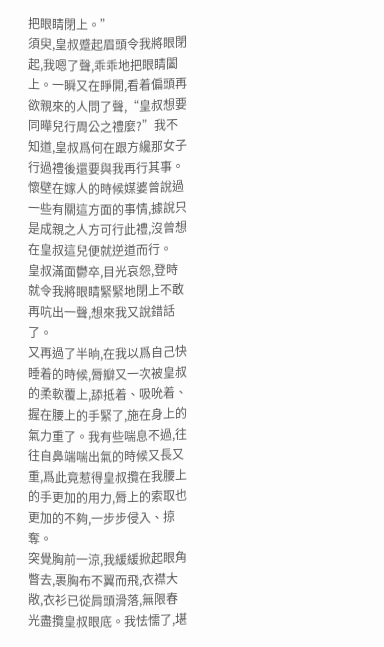把眼睛閉上。”
須臾,皇叔蹙起眉頭令我將眼閉起,我嗯了聲,乖乖地把眼睛闔上。一瞬又在睜開,看着偏頭再欲親來的人問了聲,“皇叔想要同曄兒行周公之禮麼?”我不知道,皇叔爲何在跟方纔那女子行過禮後還要與我再行其事。懷壁在嫁人的時候媒婆曾說過一些有關這方面的事情,據說只是成親之人方可行此禮,沒曾想在皇叔這兒便就逆道而行。
皇叔滿面鬱卒,目光哀怨,登時就令我將眼睛緊緊地閉上不敢再吭出一聲,想來我又說錯話了。
又再過了半晌,在我以爲自己快睡着的時候,脣瓣又一次被皇叔的柔軟覆上,舔抵着、吸吮着、握在腰上的手緊了,施在身上的氣力重了。我有些喘息不過,往往自鼻端喘出氣的時候又長又重,爲此竟惹得皇叔攬在我腰上的手更加的用力,脣上的索取也更加的不夠,一步步侵入、掠奪。
突覺胸前一涼,我緩緩掀起眼角瞥去,裹胸布不翼而飛,衣襟大敞,衣衫已從肩頭滑落,無限春光盡攬皇叔眼底。我怯懦了,堪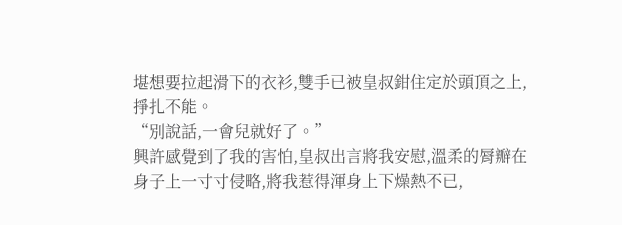堪想要拉起滑下的衣衫,雙手已被皇叔鉗住定於頭頂之上,掙扎不能。
“別說話,一會兒就好了。”
興許感覺到了我的害怕,皇叔出言將我安慰,溫柔的脣瓣在身子上一寸寸侵略,將我惹得渾身上下燥熱不已,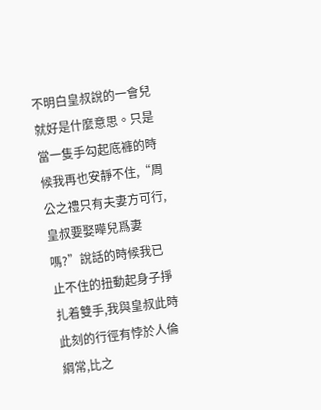不明白皇叔說的一會兒就好是什麼意思。只是當一隻手勾起底褲的時候我再也安靜不住,“周公之禮只有夫妻方可行,皇叔要娶曄兒爲妻嗎?”說話的時候我已止不住的扭動起身子掙扎着雙手,我與皇叔此時此刻的行徑有悖於人倫綱常,比之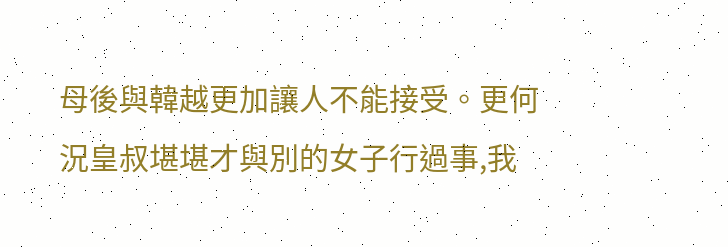母後與韓越更加讓人不能接受。更何況皇叔堪堪才與別的女子行過事,我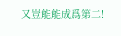又豈能能成爲第二!